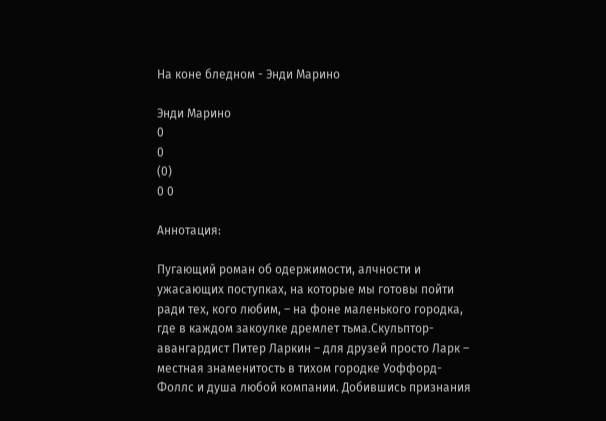На коне бледном - Энди Марино

Энди Марино
0
0
(0)
0 0

Аннотация:

Пугающий роман об одержимости, алчности и ужасающих поступках, на которые мы готовы пойти ради тех, кого любим, – на фоне маленького городка, где в каждом закоулке дремлет тьма.Скульптор-авангардист Питер Ларкин – для друзей просто Ларк – местная знаменитость в тихом городке Уоффорд-Фоллс и душа любой компании. Добившись признания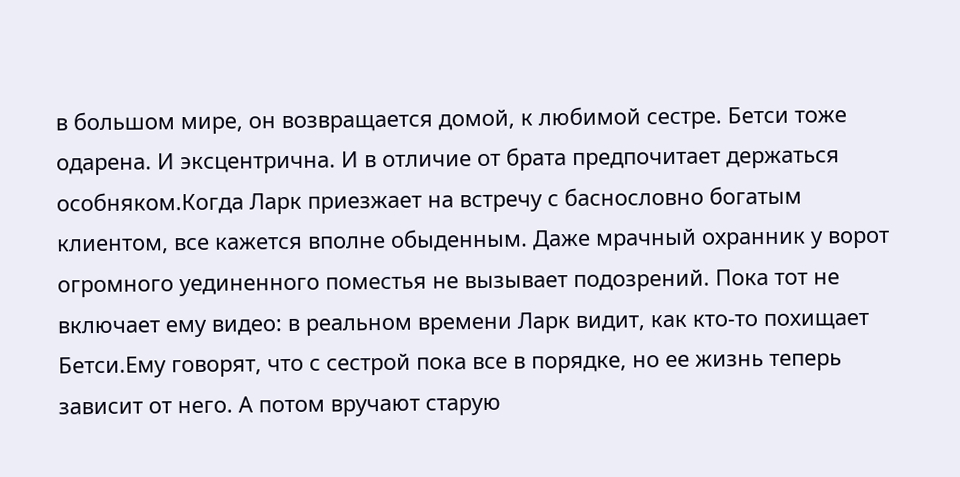в большом мире, он возвращается домой, к любимой сестре. Бетси тоже одарена. И эксцентрична. И в отличие от брата предпочитает держаться особняком.Когда Ларк приезжает на встречу с баснословно богатым клиентом, все кажется вполне обыденным. Даже мрачный охранник у ворот огромного уединенного поместья не вызывает подозрений. Пока тот не включает ему видео: в реальном времени Ларк видит, как кто-то похищает Бетси.Ему говорят, что с сестрой пока все в порядке, но ее жизнь теперь зависит от него. А потом вручают старую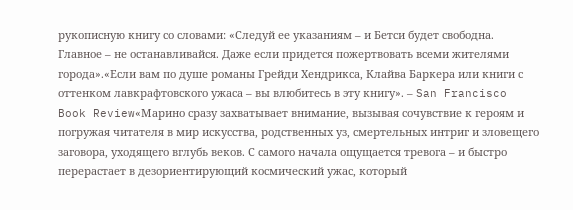рукописную книгу со словами: «Следуй ее указаниям – и Бетси будет свободна. Главное – не останавливайся. Даже если придется пожертвовать всеми жителями города».«Если вам по душе романы Грейди Хендрикса, Клайва Баркера или книги с оттенком лавкрафтовского ужаса – вы влюбитесь в эту книгу». – San Francisco Book Review«Марино сразу захватывает внимание, вызывая сочувствие к героям и погружая читателя в мир искусства, родственных уз, смертельных интриг и зловещего заговора, уходящего вглубь веков. С самого начала ощущается тревога – и быстро перерастает в дезориентирующий космический ужас, который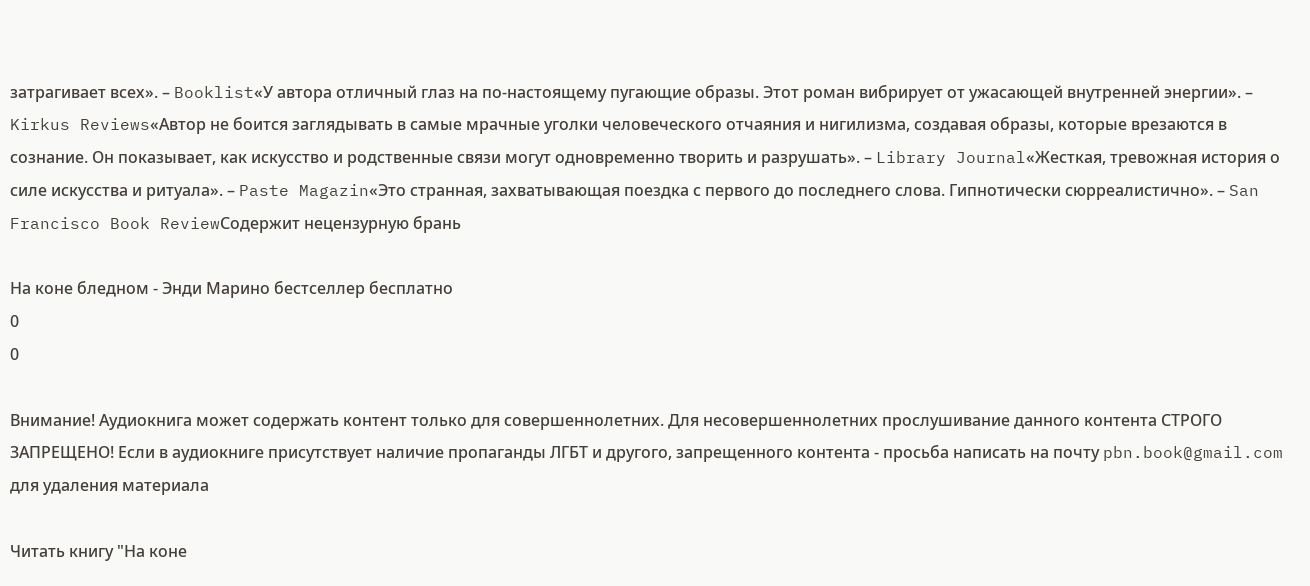затрагивает всех». – Booklist«У автора отличный глаз на по-настоящему пугающие образы. Этот роман вибрирует от ужасающей внутренней энергии». – Kirkus Reviews«Автор не боится заглядывать в самые мрачные уголки человеческого отчаяния и нигилизма, создавая образы, которые врезаются в сознание. Он показывает, как искусство и родственные связи могут одновременно творить и разрушать». – Library Journal«Жесткая, тревожная история о силе искусства и ритуала». – Paste Magazin«Это странная, захватывающая поездка с первого до последнего слова. Гипнотически сюрреалистично». – San Francisco Book ReviewСодержит нецензурную брань

На коне бледном - Энди Марино бестселлер бесплатно
0
0

Внимание! Аудиокнига может содержать контент только для совершеннолетних. Для несовершеннолетних прослушивание данного контента СТРОГО ЗАПРЕЩЕНО! Если в аудиокниге присутствует наличие пропаганды ЛГБТ и другого, запрещенного контента - просьба написать на почту pbn.book@gmail.com для удаления материала

Читать книгу "На коне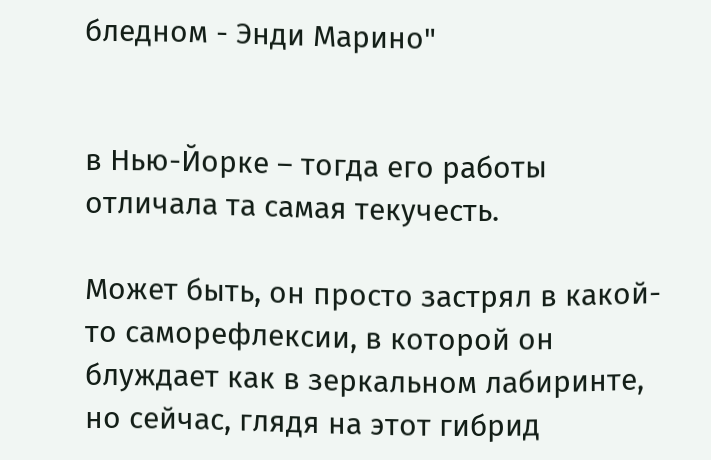бледном - Энди Марино"


в Нью-Йорке – тогда его работы отличала та самая текучесть.

Может быть, он просто застрял в какой-то саморефлексии, в которой он блуждает как в зеркальном лабиринте, но сейчас, глядя на этот гибрид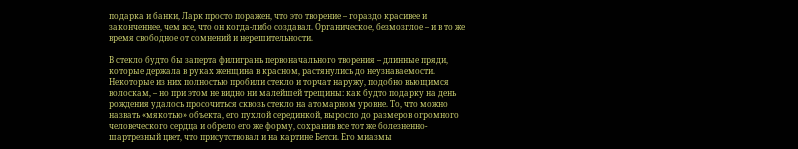подарка и банки, Ларк просто поражен, что это творение – гораздо красивее и законченнее, чем все, что он когда-либо создавал. Органическое, безмозглое – и в то же время свободное от сомнений и нерешительности.

В стекло будто бы заперта филигрань первоначального творения – длинные пряди, которые держала в руках женщина в красном, растянулись до неузнаваемости. Некоторые из них полностью пробили стекло и торчат наружу, подобно вьющимся волоскам, – но при этом не видно ни малейшей трещины: как будто подарку на день рождения удалось просочиться сквозь стекло на атомарном уровне. То, что можно назвать «мякотью» объекта, его пухлой серединкой, выросло до размеров огромного человеческого сердца и обрело его же форму, сохранив все тот же болезненно-шартрезный цвет, что присутствовал и на картине Бетси. Его миазмы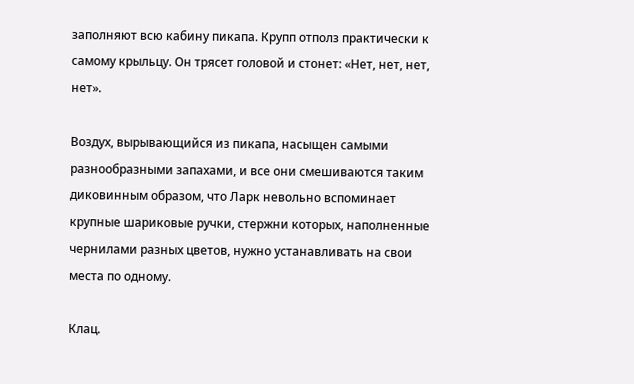заполняют всю кабину пикапа. Крупп отполз практически к самому крыльцу. Он трясет головой и стонет: «Нет, нет, нет, нет».

Воздух, вырывающийся из пикапа, насыщен самыми разнообразными запахами, и все они смешиваются таким диковинным образом, что Ларк невольно вспоминает крупные шариковые ручки, стержни которых, наполненные чернилами разных цветов, нужно устанавливать на свои места по одному.

Клац.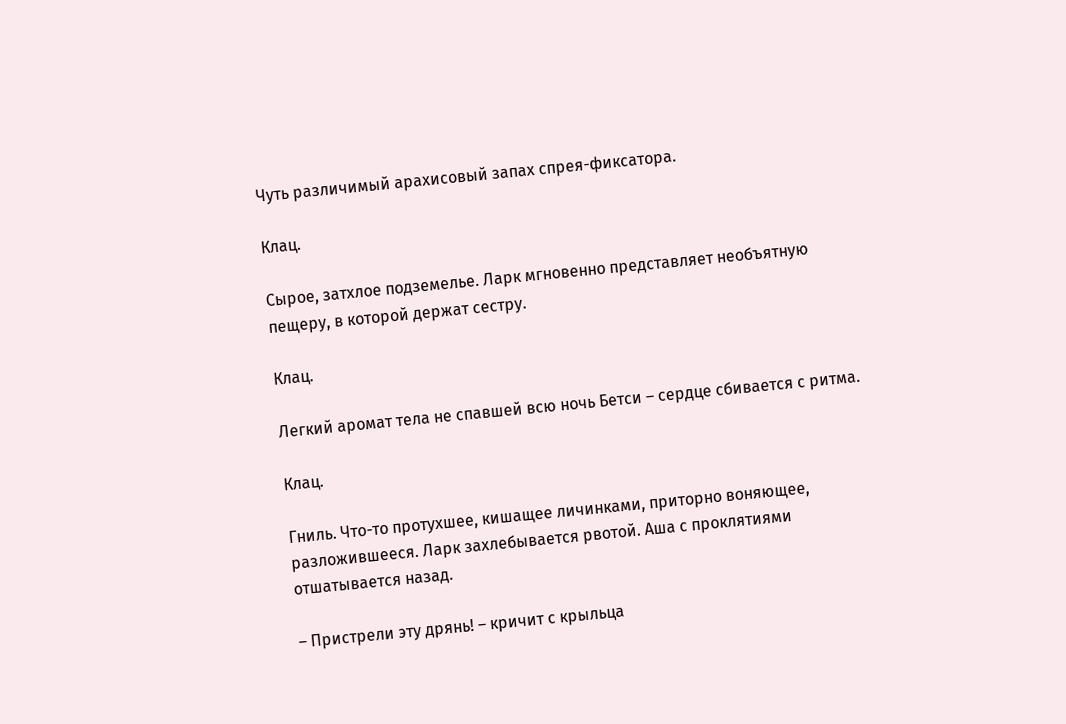Чуть различимый арахисовый запах спрея-фиксатора.

Клац.

Сырое, затхлое подземелье. Ларк мгновенно представляет необъятную пещеру, в которой держат сестру.

Клац.

Легкий аромат тела не спавшей всю ночь Бетси – сердце сбивается с ритма.

Клац.

Гниль. Что-то протухшее, кишащее личинками, приторно воняющее, разложившееся. Ларк захлебывается рвотой. Аша с проклятиями отшатывается назад.

– Пристрели эту дрянь! – кричит с крыльца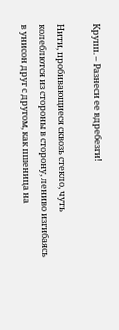Крупп. – Разнеси ее вдребезги!

Нити, пробивающиеся сквозь стекло, чуть колеблются из стороны в сторону, лениво изгибаясь в унисон друг с другом, как пшеница на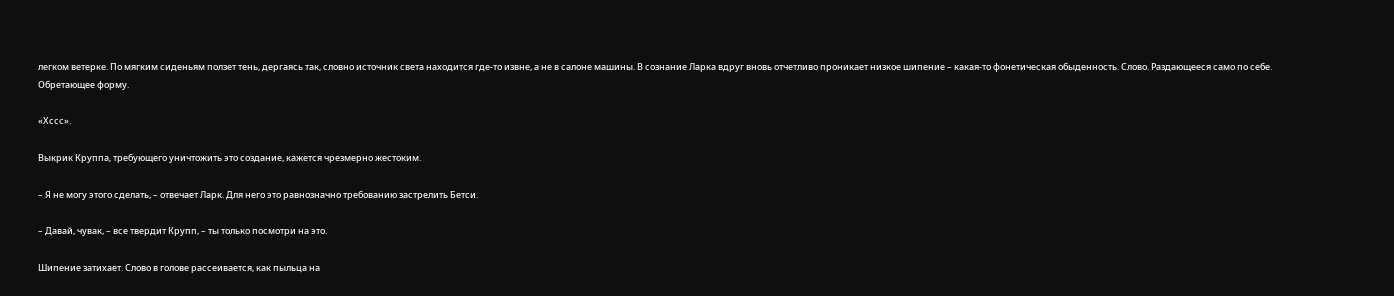легком ветерке. По мягким сиденьям ползет тень, дергаясь так, словно источник света находится где-то извне, а не в салоне машины. В сознание Ларка вдруг вновь отчетливо проникает низкое шипение – какая-то фонетическая обыденность. Слово. Раздающееся само по себе. Обретающее форму.

«Хссс».

Выкрик Круппа, требующего уничтожить это создание, кажется чрезмерно жестоким.

– Я не могу этого сделать, – отвечает Ларк. Для него это равнозначно требованию застрелить Бетси.

– Давай, чувак, – все твердит Крупп, – ты только посмотри на это.

Шипение затихает. Слово в голове рассеивается, как пыльца на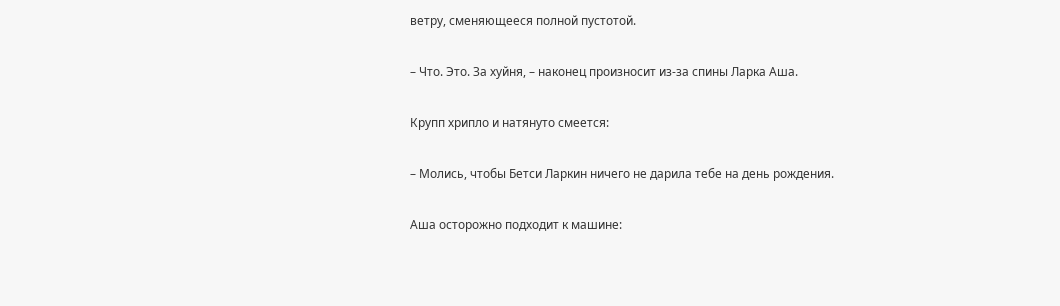ветру, сменяющееся полной пустотой.

– Что. Это. За хуйня, – наконец произносит из-за спины Ларка Аша.

Крупп хрипло и натянуто смеется:

– Молись, чтобы Бетси Ларкин ничего не дарила тебе на день рождения.

Аша осторожно подходит к машине: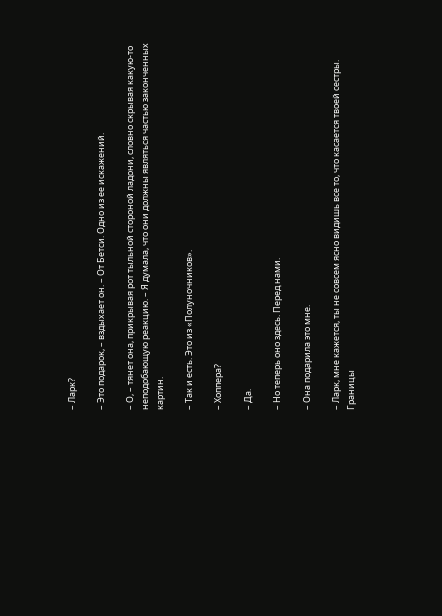– Ларк?

– Это подарок, – вздыхает он. – От Бетси. Одно из ее искажений.

– О, – тянет она, прикрывая рот тыльной стороной ладони, словно скрывая какую-то неподобающую реакцию. – Я думала, что они должны являться частью законченных картин.

– Так и есть. Это из «Полуночников».

– Хоппера?

– Да.

– Но теперь оно здесь. Перед нами.

– Она подарила это мне.

– Ларк, мне кажется, ты не совсем ясно видишь все то, что касается твоей сестры. Границы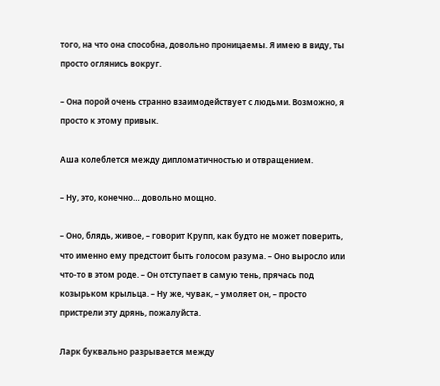того, на что она способна, довольно проницаемы. Я имею в виду, ты просто оглянись вокруг.

– Она порой очень странно взаимодействует с людьми. Возможно, я просто к этому привык.

Аша колеблется между дипломатичностью и отвращением.

– Ну, это, конечно… довольно мощно.

– Оно, блядь, живое, – говорит Крупп, как будто не может поверить, что именно ему предстоит быть голосом разума. – Оно выросло или что-то в этом роде. – Он отступает в самую тень, прячась под козырьком крыльца. – Ну же, чувак, – умоляет он, – просто пристрели эту дрянь, пожалуйста.

Ларк буквально разрывается между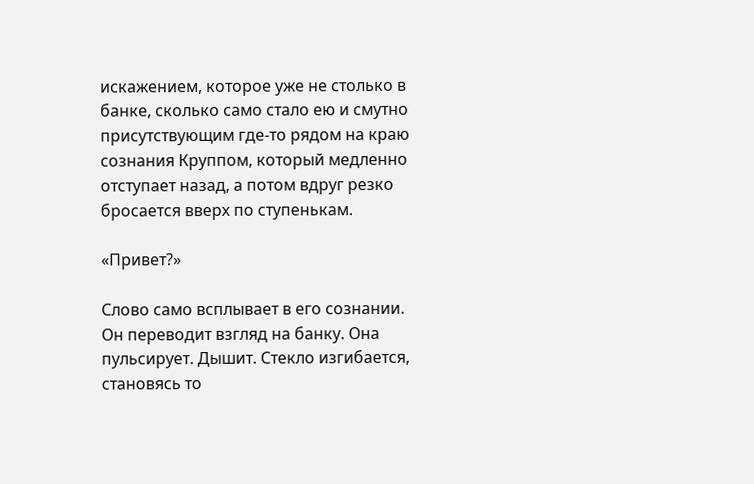искажением, которое уже не столько в банке, сколько само стало ею и смутно присутствующим где-то рядом на краю сознания Круппом, который медленно отступает назад, а потом вдруг резко бросается вверх по ступенькам.

«Привет?»

Слово само всплывает в его сознании. Он переводит взгляд на банку. Она пульсирует. Дышит. Стекло изгибается, становясь то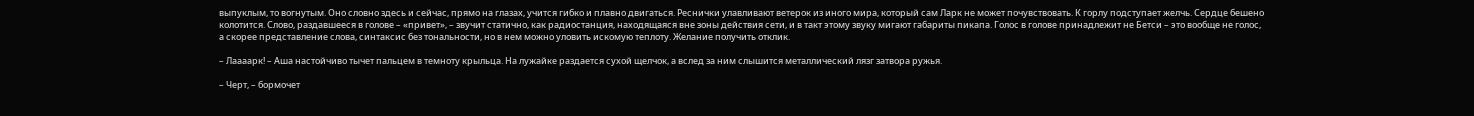выпуклым, то вогнутым. Оно словно здесь и сейчас, прямо на глазах, учится гибко и плавно двигаться. Реснички улавливают ветерок из иного мира, который сам Ларк не может почувствовать. К горлу подступает желчь. Сердце бешено колотится. Слово, раздавшееся в голове – «привет», – звучит статично, как радиостанция, находящаяся вне зоны действия сети, и в такт этому звуку мигают габариты пикапа. Голос в голове принадлежит не Бетси – это вообще не голос, а скорее представление слова, синтаксис без тональности, но в нем можно уловить искомую теплоту. Желание получить отклик.

– Лаааарк! – Аша настойчиво тычет пальцем в темноту крыльца. На лужайке раздается сухой щелчок, а вслед за ним слышится металлический лязг затвора ружья.

– Черт, – бормочет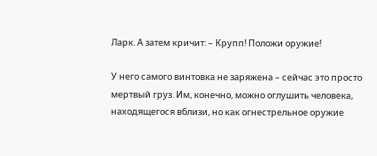Ларк. А затем кричит: – Крупп! Положи оружие!

У него самого винтовка не заряжена – сейчас это просто мертвый груз. Им, конечно, можно оглушить человека, находящегося вблизи, но как огнестрельное оружие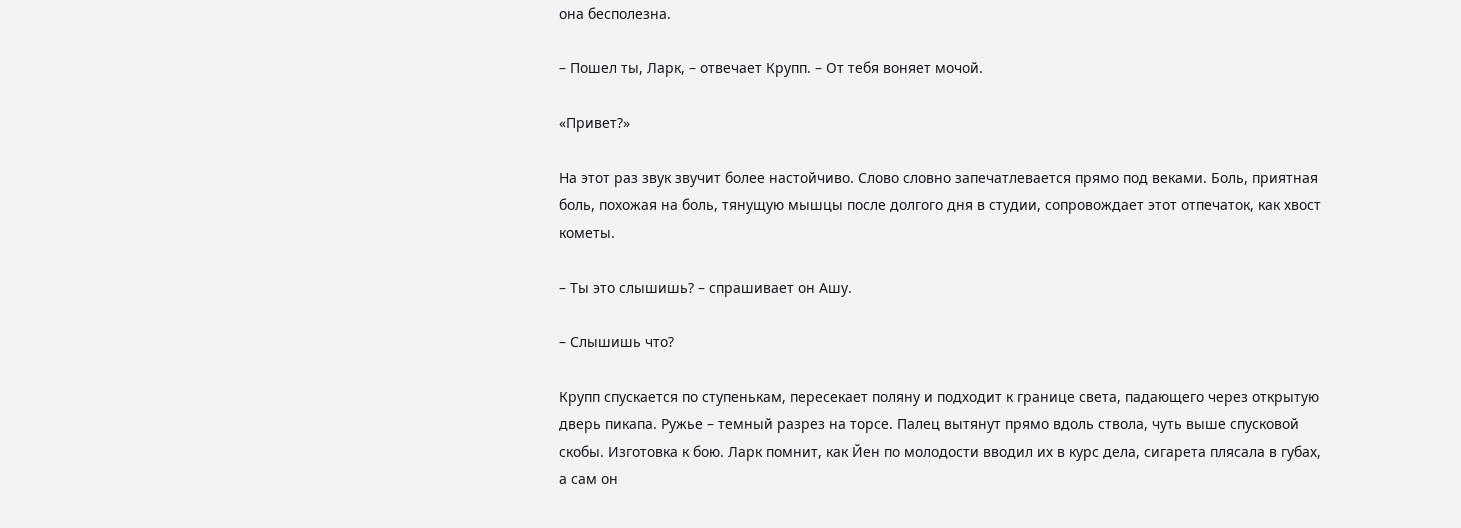она бесполезна.

– Пошел ты, Ларк, – отвечает Крупп. – От тебя воняет мочой.

«Привет?»

На этот раз звук звучит более настойчиво. Слово словно запечатлевается прямо под веками. Боль, приятная боль, похожая на боль, тянущую мышцы после долгого дня в студии, сопровождает этот отпечаток, как хвост кометы.

– Ты это слышишь? – спрашивает он Ашу.

– Слышишь что?

Крупп спускается по ступенькам, пересекает поляну и подходит к границе света, падающего через открытую дверь пикапа. Ружье – темный разрез на торсе. Палец вытянут прямо вдоль ствола, чуть выше спусковой скобы. Изготовка к бою. Ларк помнит, как Йен по молодости вводил их в курс дела, сигарета плясала в губах, а сам он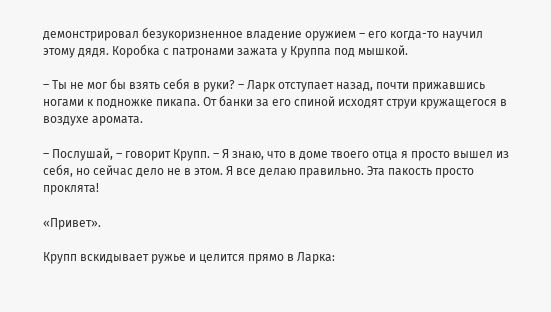демонстрировал безукоризненное владение оружием – его когда-то научил этому дядя. Коробка с патронами зажата у Круппа под мышкой.

– Ты не мог бы взять себя в руки? – Ларк отступает назад, почти прижавшись ногами к подножке пикапа. От банки за его спиной исходят струи кружащегося в воздухе аромата.

– Послушай, – говорит Крупп. – Я знаю, что в доме твоего отца я просто вышел из себя, но сейчас дело не в этом. Я все делаю правильно. Эта пакость просто проклята!

«Привет».

Крупп вскидывает ружье и целится прямо в Ларка: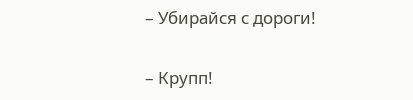– Убирайся с дороги!

– Крупп!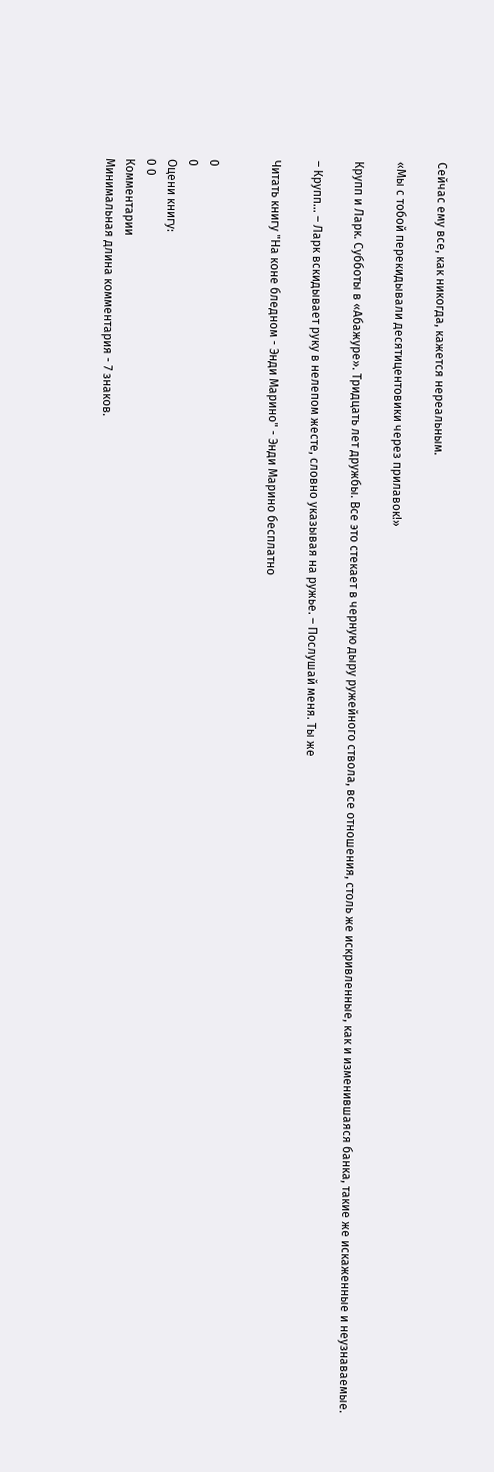Сейчас ему все, как никогда, кажется нереальным.

«Мы с тобой перекидывали десятицентовики через прилавок!»

Крупп и Ларк. Субботы в «Абажуре». Тридцать лет дружбы. Все это стекает в черную дыру ружейного ствола, все отношения, столь же искривленные, как и изменившаяся банка, такие же искаженные и неузнаваемые.

– Крупп… – Ларк вскидывает руку в нелепом жесте, словно указывая на ружье. – Послушай меня. Ты же

Читать книгу "На коне бледном - Энди Марино" - Энди Марино бесплатно


0
0
Оцени книгу:
0 0
Комментарии
Минимальная длина комментария - 7 знаков.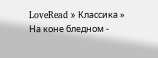LoveRead » Классика » На коне бледном -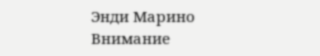Энди Марино
Внимание